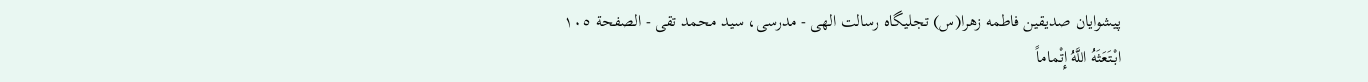پيشوايان صديقين فاطمه زهرا(س) تجليگاه رسالت الهى - مدرسى، سيد محمد تقى - الصفحة ١٠٥
ابْتَعَثَهُ اللَّهُ إِتْماماً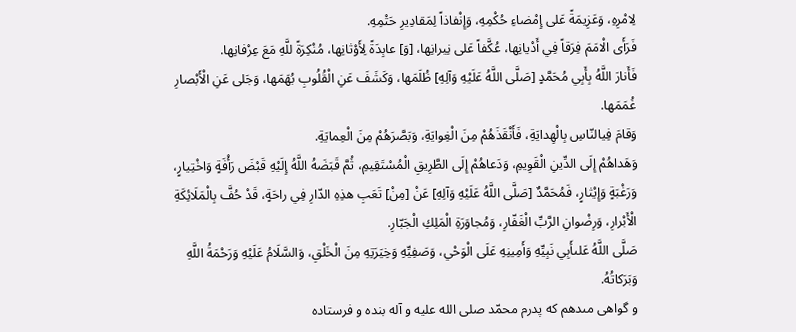لِامْرِهِ، وَعَزِيمَةً عَلى إِمْضاءِ حُكْمِهِ، وَإِنْفاذاً لِمَقادِيرِ حَتْمِهِ.
فَرَأَى الْامَمَ فِرَقاً فِي أَدْيانِها، عُكَّفاً عَلى نِيرانِها، [وَ] عابِدَةً لِأَوْثانِها، مُنْكِرَةً للَّهِ مَعَ عِرْفانِها.
فَأَنارَ اللَّهُ بِأَبِي مُحَمَّدٍ [صَلَّى اللَّهُ عَلَيْهِ وَآلِهِ] ظُلَمَها، وَكَشَفَ عَنِ الْقُلُوبِ بُهَمَها، وَجَلى عَنِ الْأَبْصارِ غُمَمَها.
وَقامَ فِيالنّاسِ بِالْهِدايَةِ، فَأَنْقَذَهُمْ مِنَ الْغِوايَةِ، وَبَصَّرَهُمْ مِنَ الْعِمايَةِ.
وَهَداهُمْ إِلَى الدِّينِ الْقَوِيمِ، وَدَعاهُمْ إِلَى الطَّرِيقِ الْمُسْتَقِيمِ، ثُمَّ قَبَضَهُ اللَّهُ إِلَيْهِ قَبْضَ رَأْفَةٍ وَاخْتِيارٍ، وَرَغْبَةٍ وَإِيْثارٍ، فَمُحَمَّدٌ [صَلَّى اللَّهُ عَلَيْهِ وَآلِهِ] عَنْ [مِنْ] تَعَبِ هذِهِ الدّارِ فِي راحَةٍ، قَدْ حُفَّ بِالْمَلَائِكَةِ الْأَبْرارِ، وَرِضْوانِ الرَّبِّ الْغَفّارِ، وَمُجاوَرَةِ الْمَلِكِ الْجَبّارِ.
صَلَّى اللَّهُ عَلىأَبِي نَبِيِّهِ وَأَمِينِهِ عَلَى الْوَحْي، وَصَفِيِّهِ وَخِيَرَتِهِ مِنَ الْخَلْقِ، وَالسَّلَامُ عَلَيْهِ وَرَحْمَةُ اللَّهِ وَبَرَكاتُهُ.
و گواهى مىدهم كه پدرم محمّد صلى الله عليه و آله بنده و فرستاده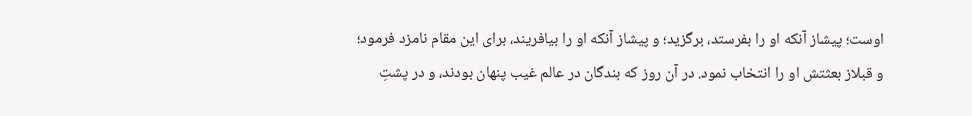اوست؛ پيشاز آنكه او را بفرستد، برگزيد؛ و پيشاز آنكه او را بيافريند، براى اين مقام نامزد فرمود؛ و قبلاز بعثتش او را انتخاب نمود. در آن روز كه بندگان در عالم غيب پنهان بودند، و در پشتِ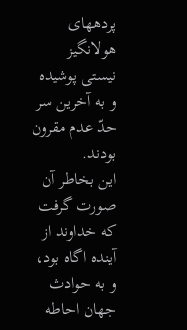پردههاى هولانگيز نيستى پوشيده و به آخرين سر حدّ عدم مقرون بودند.
اين بخاطر آن صورت گرفت كه خداوند از آينده اگاه بود، و به حوادث جهان احاطه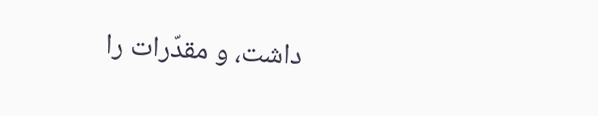داشت، و مقدّرات را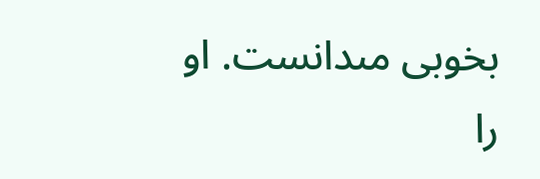بخوبى مىدانست. او را